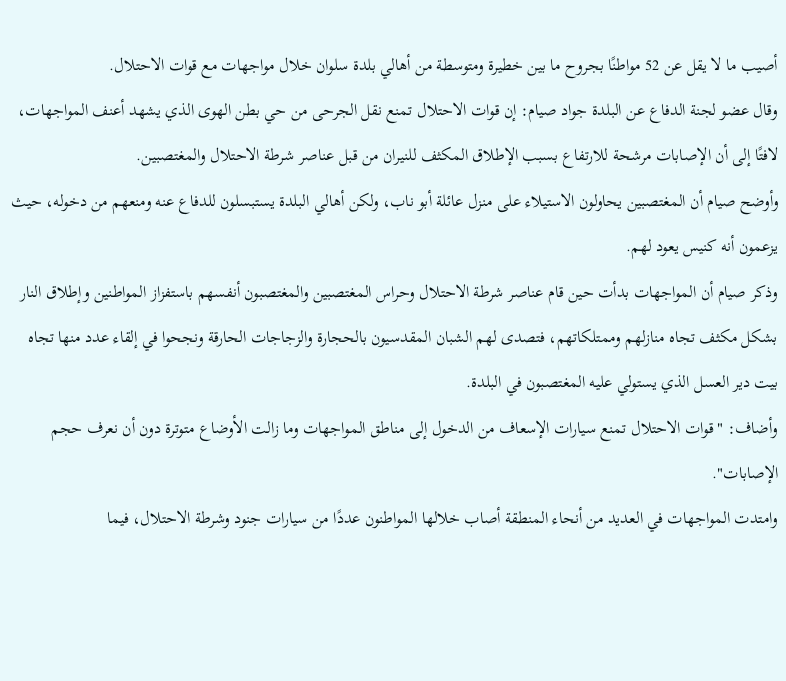أصيب ما لا يقل عن 52 مواطنًا بجروح ما بين خطيرة ومتوسطة من أهالي بلدة سلوان خلال مواجهات مع قوات الاحتلال.
وقال عضو لجنة الدفاع عن البلدة جواد صيام: إن قوات الاحتلال تمنع نقل الجرحى من حي بطن الهوى الذي يشهد أعنف المواجهات، لافتًا إلى أن الإصابات مرشحة للارتفاع بسبب الإطلاق المكثف للنيران من قبل عناصر شرطة الاحتلال والمغتصبين.
وأوضح صيام أن المغتصبين يحاولون الاستيلاء على منزل عائلة أبو ناب، ولكن أهالي البلدة يستبسلون للدفاع عنه ومنعهم من دخوله، حيث يزعمون أنه كنيس يعود لهم.
وذكر صيام أن المواجهات بدأت حين قام عناصر شرطة الاحتلال وحراس المغتصبين والمغتصبون أنفسهم باستفزاز المواطنين وإطلاق النار بشكل مكثف تجاه منازلهم وممتلكاتهم، فتصدى لهم الشبان المقدسيون بالحجارة والزجاجات الحارقة ونجحوا في إلقاء عدد منها تجاه بيت دير العسل الذي يستولي عليه المغتصبون في البلدة.
وأضاف: "قوات الاحتلال تمنع سيارات الإسعاف من الدخول إلى مناطق المواجهات وما زالت الأوضاع متوترة دون أن نعرف حجم الإصابات".
وامتدت المواجهات في العديد من أنحاء المنطقة أصاب خلالها المواطنون عددًا من سيارات جنود وشرطة الاحتلال، فيما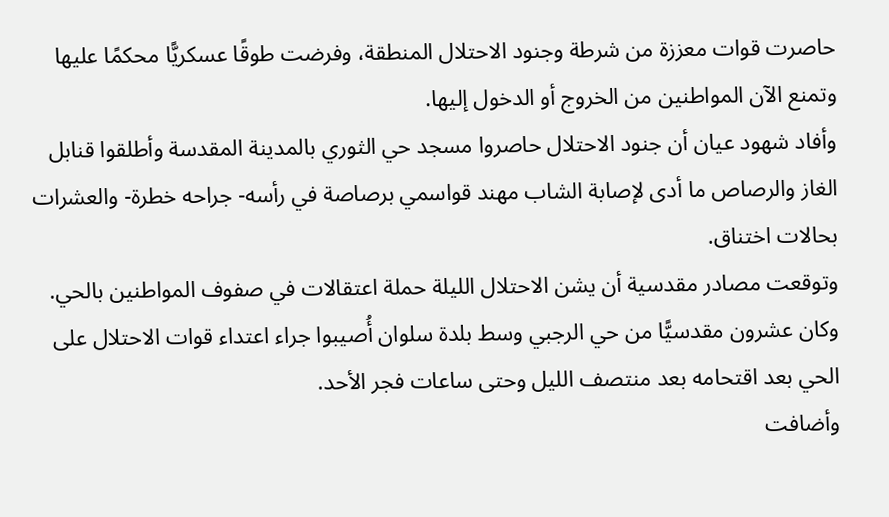حاصرت قوات معززة من شرطة وجنود الاحتلال المنطقة، وفرضت طوقًا عسكريًّا محكمًا عليها وتمنع الآن المواطنين من الخروج أو الدخول إليها.
وأفاد شهود عيان أن جنود الاحتلال حاصروا مسجد حي الثوري بالمدينة المقدسة وأطلقوا قنابل الغاز والرصاص ما أدى لإصابة الشاب مهند قواسمي برصاصة في رأسه- جراحه خطرة- والعشرات بحالات اختناق.
وتوقعت مصادر مقدسية أن يشن الاحتلال الليلة حملة اعتقالات في صفوف المواطنين بالحي.
وكان عشرون مقدسيًّا من حي الرجبي وسط بلدة سلوان أُصيبوا جراء اعتداء قوات الاحتلال على الحي بعد اقتحامه بعد منتصف الليل وحتى ساعات فجر الأحد.
وأضافت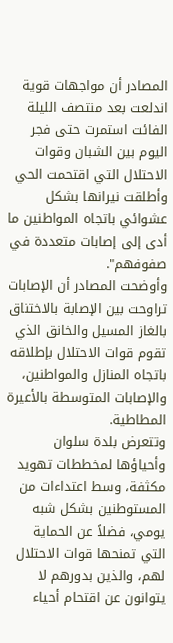المصادر أن مواجهات قوية اندلعت بعد منتصف الليلة الفائت استمرت حتى فجر اليوم بين الشبان وقوات الاحتلال التي اقتحمت الحي وأطلقت نيرانها بشكل عشوائي باتجاه المواطنين ما أدى إلى إصابات متعددة في صفوفهم".
وأوضحت المصادر أن الإصابات تراوحت بين الإصابة بالاختناق بالغاز المسيل والخانق الذي تقوم قوات الاحتلال بإطلاقه باتجاه المنازل والمواطنين، والإصابات المتوسطة بالأعيرة المطاطية.
وتتعرض بلدة سلوان وأحياؤها لمخططات تهويد مكثفة، وسط اعتداءات من المستوطنين بشكل شبه يومي، فضلاً عن الحماية التي تمنحها قوات الاحتلال لهم، والذين بدورهم لا يتوانون عن اقتحام أحياء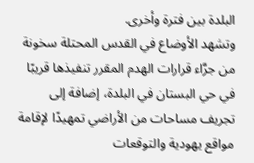البلدة بين فترة وأخرى.
وتشهد الأوضاع في القدس المحتلة سخونة من جرَّاء قرارات الهدم المقرر تنفيذها قريبًا في حي البستان في البلدة، إضافة إلى تجريف مساحات من الأراضي تمهيدًا لإقامة مواقع يهودية والتوقعات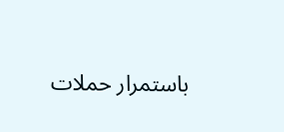باستمرار حملات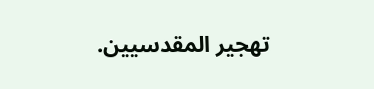تهجير المقدسيين.